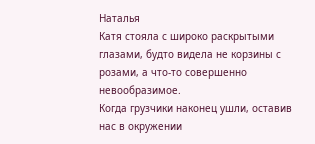Наталья
Катя стояла с широко раскрытыми глазами, будто видела не корзины с розами, а что-то совершенно невообразимое.
Когда грузчики наконец ушли, оставив нас в окружении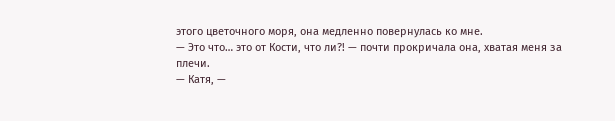этого цветочного моря, она медленно повернулась ко мне.
— Это что… это от Кости, что ли?! — почти прокричала она, хватая меня за плечи.
— Катя, —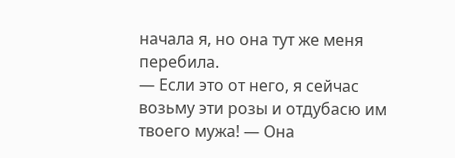начала я, но она тут же меня перебила.
— Если это от него, я сейчас возьму эти розы и отдубасю им твоего мужа! — Она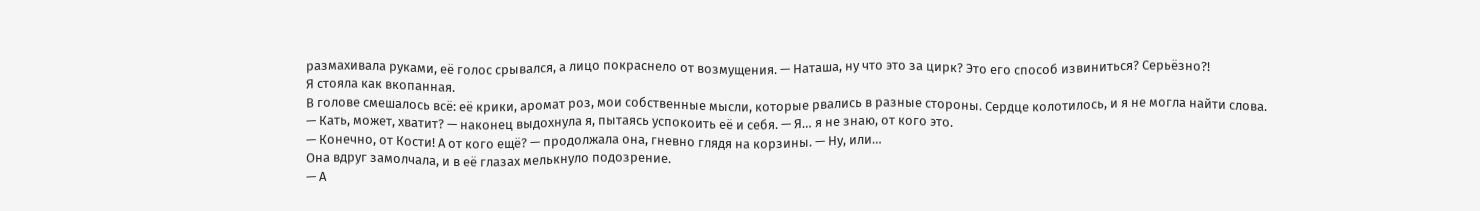размахивала руками, её голос срывался, а лицо покраснело от возмущения. — Наташа, ну что это за цирк? Это его способ извиниться? Серьёзно?!
Я стояла как вкопанная.
В голове смешалось всё: её крики, аромат роз, мои собственные мысли, которые рвались в разные стороны. Сердце колотилось, и я не могла найти слова.
— Кать, может, хватит? — наконец выдохнула я, пытаясь успокоить её и себя. — Я… я не знаю, от кого это.
— Конечно, от Кости! А от кого ещё? — продолжала она, гневно глядя на корзины. — Ну, или…
Она вдруг замолчала, и в её глазах мелькнуло подозрение.
— А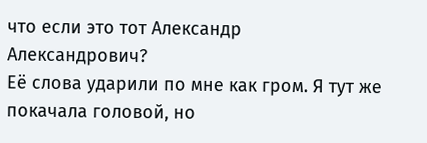что если это тот Александр Александрович?
Её слова ударили по мне как гром. Я тут же покачала головой, но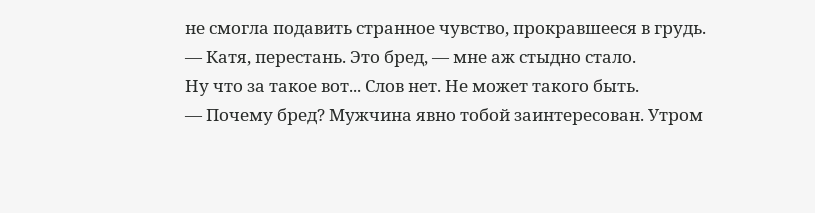не смогла подавить странное чувство, прокравшееся в грудь.
— Катя, перестань. Это бред, — мне аж стыдно стало.
Ну что за такое вот... Слов нет. Не может такого быть.
— Почему бред? Мужчина явно тобой заинтересован. Утром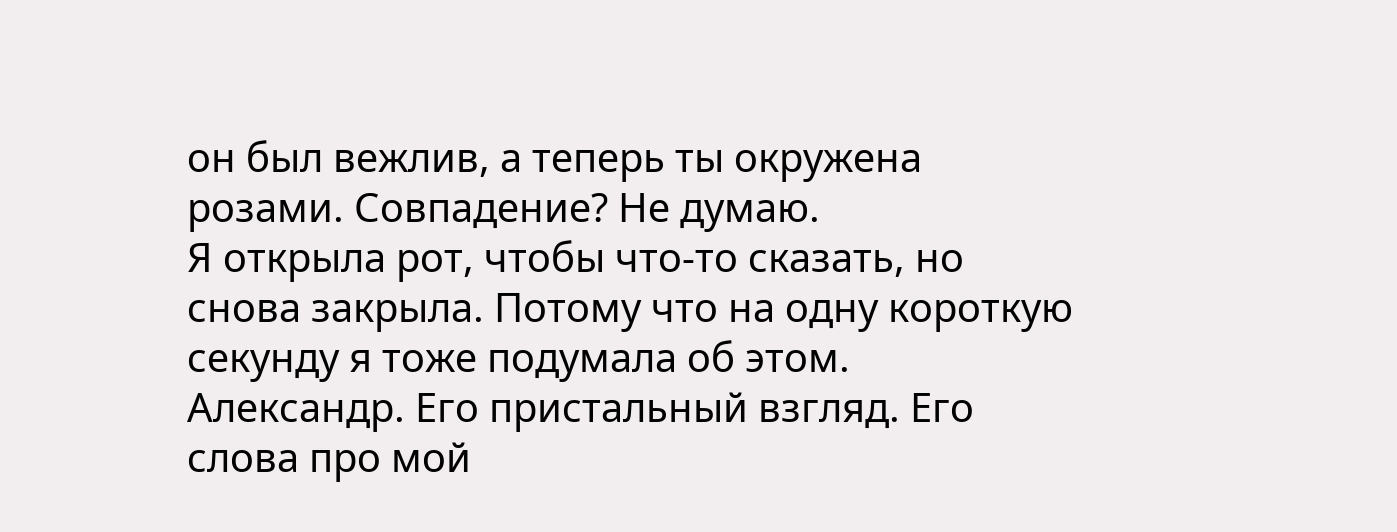он был вежлив, а теперь ты окружена розами. Совпадение? Не думаю.
Я открыла рот, чтобы что-то сказать, но снова закрыла. Потому что на одну короткую секунду я тоже подумала об этом.
Александр. Его пристальный взгляд. Его слова про мой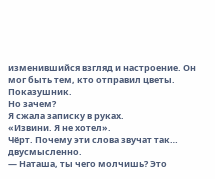изменившийся взгляд и настроение. Он мог быть тем, кто отправил цветы. Показушник.
Но зачем?
Я сжала записку в руках.
«Извини. Я не хотел».
Чёрт. Почему эти слова звучат так… двусмысленно.
— Наташа, ты чего молчишь? Это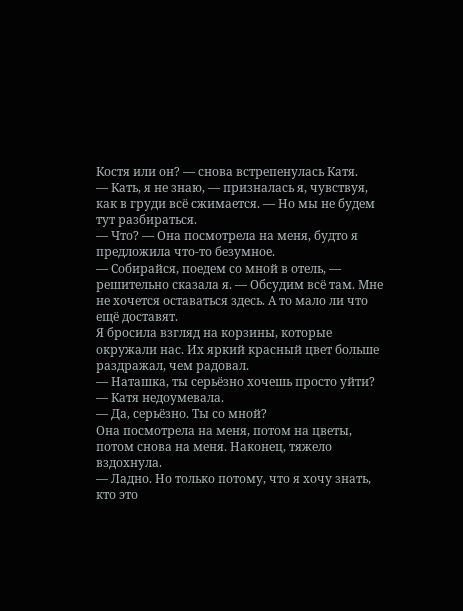Костя или он? — снова встрепенулась Катя.
— Кать, я не знаю, — призналась я, чувствуя, как в груди всё сжимается. — Но мы не будем тут разбираться.
— Что? — Она посмотрела на меня, будто я предложила что-то безумное.
— Собирайся, поедем со мной в отель, — решительно сказала я. — Обсудим всё там. Мне не хочется оставаться здесь. А то мало ли что ещё доставят.
Я бросила взгляд на корзины, которые окружали нас. Их яркий красный цвет больше раздражал, чем радовал.
— Наташка, ты серьёзно хочешь просто уйти? — Катя недоумевала.
— Да, серьёзно. Ты со мной?
Она посмотрела на меня, потом на цветы, потом снова на меня. Наконец, тяжело вздохнула.
— Ладно. Но только потому, что я хочу знать, кто это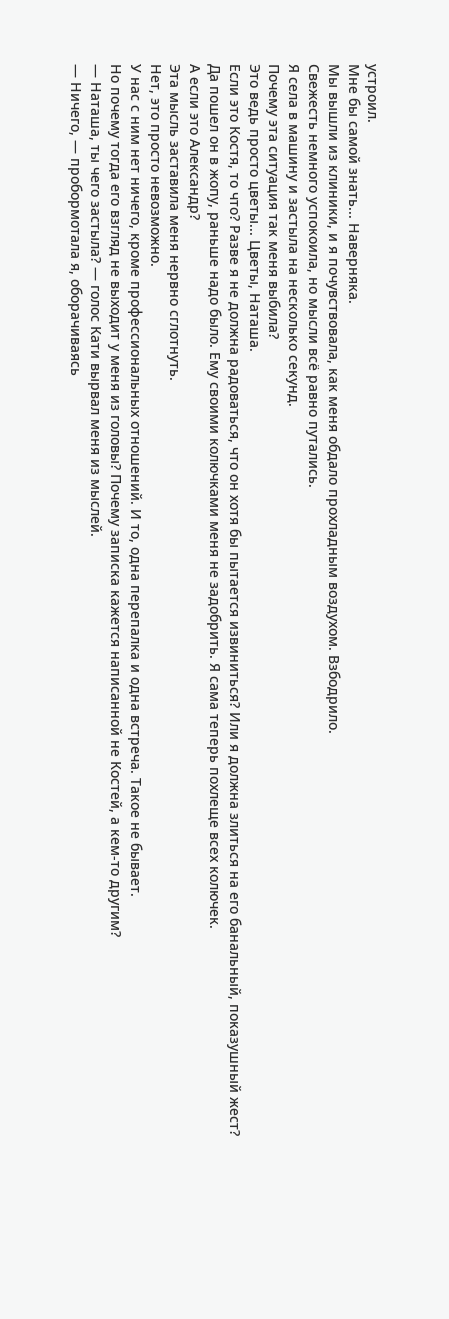устроил.
Мне бы самой знать... Наверняка.
Мы вышли из клиники, и я почувствовала, как меня обдало прохладным воздухом. Взбодрило.
Свежесть немного успокоила, но мысли всё равно путались.
Я села в машину и застыла на несколько секунд.
Почему эта ситуация так меня выбила?
Это ведь просто цветы... Цветы, Наташа.
Если это Костя, то что? Разве я не должна радоваться, что он хотя бы пытается извиниться? Или я должна злиться на его банальный, показушный жест?
Да пошел он в жопу, раньше надо было. Ему своими колючками меня не задобрить. Я сама теперь похлеще всех колючек.
А если это Александр?
Эта мысль заставила меня нервно сглотнуть.
Нет, это просто невозможно.
У нас с ним нет ничего, кроме профессиональных отношений. И то, одна перепалка и одна встреча. Такое не бывает.
Но почему тогда его взгляд не выходит у меня из головы? Почему записка кажется написанной не Костей, а кем-то другим?
— Наташа, ты чего застыла? — голос Кати вырвал меня из мыслей.
— Ничего, — пробормотала я, оборачиваясь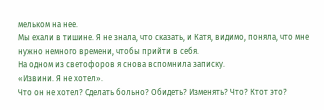мельком на нее.
Мы ехали в тишине. Я не знала, что сказать, и Катя, видимо, поняла, что мне нужно немного времени, чтобы прийти в себя.
На одном из светофоров я снова вспомнила записку.
«Извини. Я не хотел».
Что он не хотел? Сделать больно? Обидеть? Изменять? Что? Ктот это?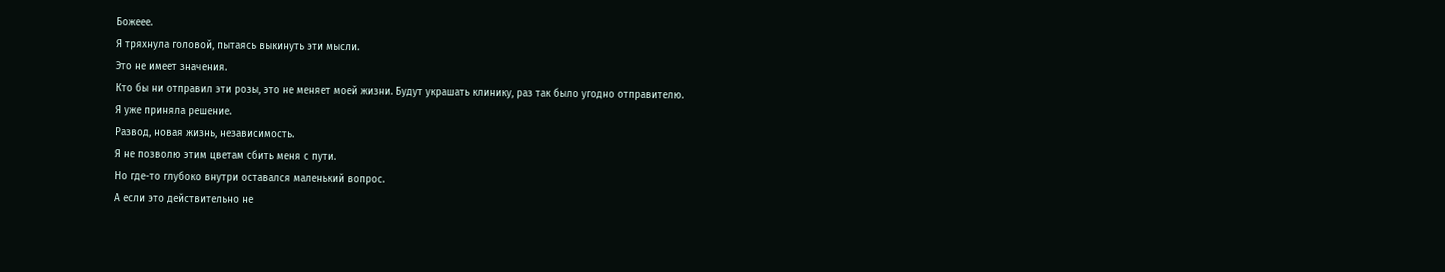Божеее.
Я тряхнула головой, пытаясь выкинуть эти мысли.
Это не имеет значения.
Кто бы ни отправил эти розы, это не меняет моей жизни. Будут украшать клинику, раз так было угодно отправителю.
Я уже приняла решение.
Развод, новая жизнь, независимость.
Я не позволю этим цветам сбить меня с пути.
Но где-то глубоко внутри оставался маленький вопрос.
А если это действительно не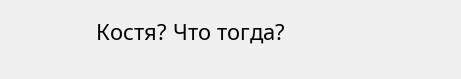Костя? Что тогда?